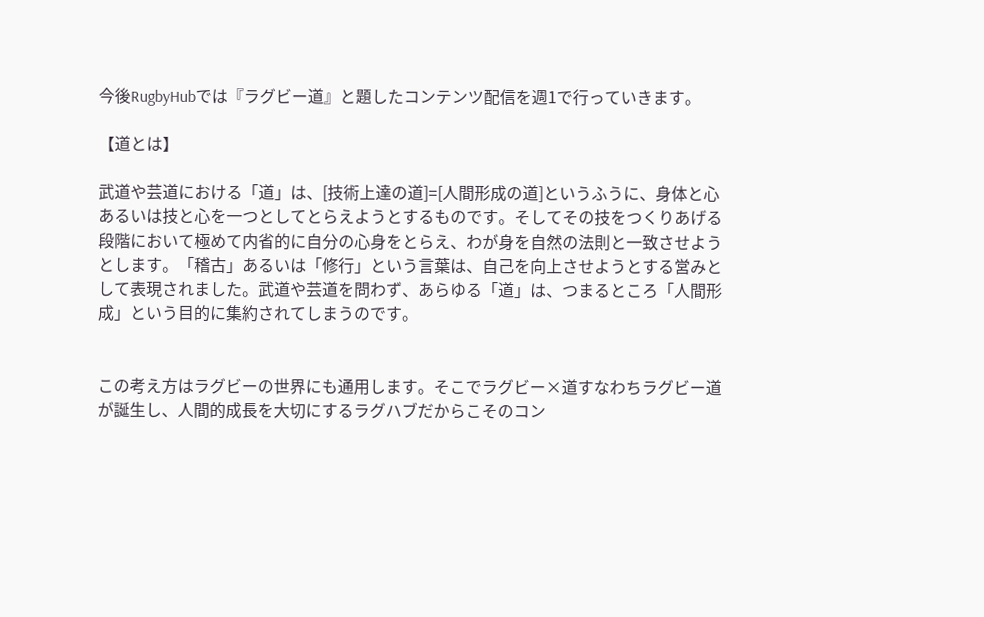今後RugbyHubでは『ラグビー道』と題したコンテンツ配信を週1で行っていきます。

【道とは】

武道や芸道における「道」は、[技術上達の道]=[人間形成の道]というふうに、身体と心あるいは技と心を一つとしてとらえようとするものです。そしてその技をつくりあげる段階において極めて内省的に自分の心身をとらえ、わが身を自然の法則と一致させようとします。「稽古」あるいは「修行」という言葉は、自己を向上させようとする営みとして表現されました。武道や芸道を問わず、あらゆる「道」は、つまるところ「人間形成」という目的に集約されてしまうのです。


この考え方はラグビーの世界にも通用します。そこでラグビー×道すなわちラグビー道が誕生し、人間的成長を大切にするラグハブだからこそのコン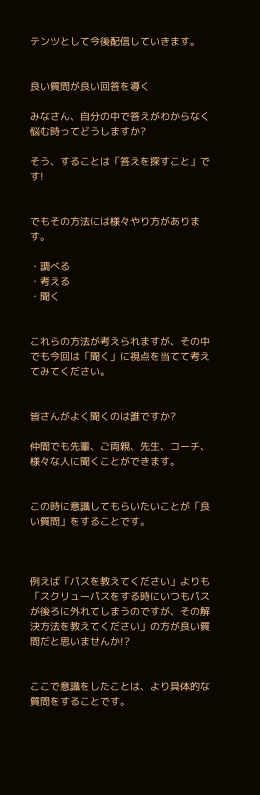テンツとして今後配信していきます。


良い質問が良い回答を導く

みなさん、自分の中で答えがわからなく悩む時ってどうしますか?

そう、することは「答えを探すこと」です!


でもその方法には様々やり方があります。

・調べる
・考える
・聞く


これらの方法が考えられますが、その中でも今回は「聞く」に視点を当てて考えてみてください。


皆さんがよく聞くのは誰ですか?

仲間でも先輩、ご両親、先生、コーチ、様々な人に聞くことができます。


この時に意識してもらいたいことが「良い質問」をすることです。



例えば「パスを教えてください」よりも「スクリューパスをする時にいつもパスが後ろに外れてしまうのですが、その解決方法を教えてください」の方が良い質問だと思いませんか!?


ここで意識をしたことは、より具体的な質問をすることです。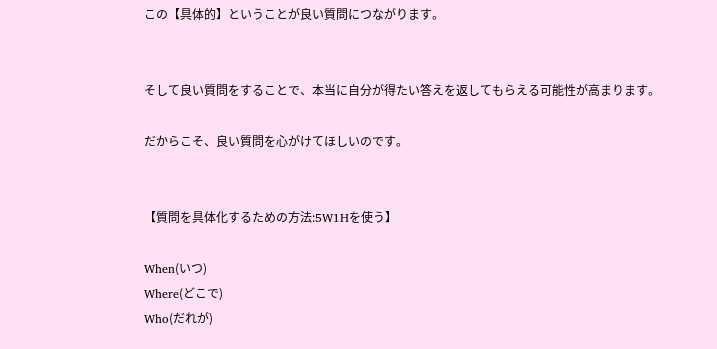この【具体的】ということが良い質問につながります。


そして良い質問をすることで、本当に自分が得たい答えを返してもらえる可能性が高まります。

だからこそ、良い質問を心がけてほしいのです。


【質問を具体化するための方法:5W1Hを使う】

When(いつ)
Where(どこで)
Who(だれが)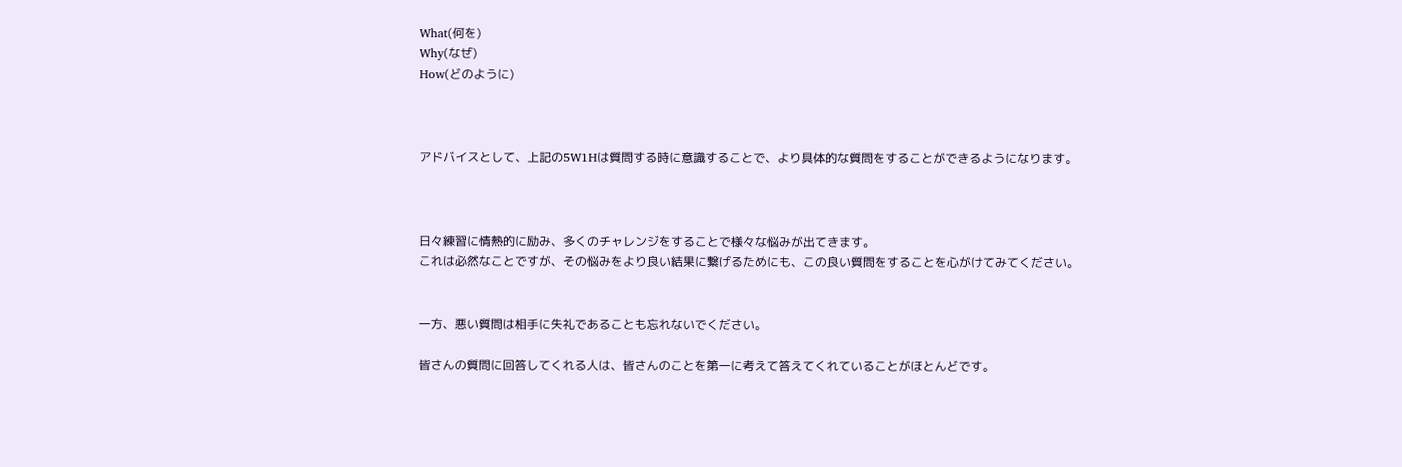What(何を)
Why(なぜ)
How(どのように)



アドバイスとして、上記の5W1Hは質問する時に意識することで、より具体的な質問をすることができるようになります。



日々練習に情熱的に励み、多くのチャレンジをすることで様々な悩みが出てきます。
これは必然なことですが、その悩みをより良い結果に繋げるためにも、この良い質問をすることを心がけてみてください。


一方、悪い質問は相手に失礼であることも忘れないでください。

皆さんの質問に回答してくれる人は、皆さんのことを第一に考えて答えてくれていることがほとんどです。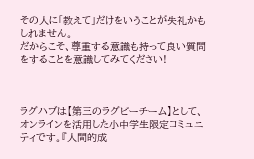その人に「教えて」だけをいうことが失礼かもしれません。
だからこそ、尊重する意識も持って良い質問をすることを意識してみてください!



ラグハブは【第三のラグビーチーム】として、オンラインを活用した小中学生限定コミュニティです。『人間的成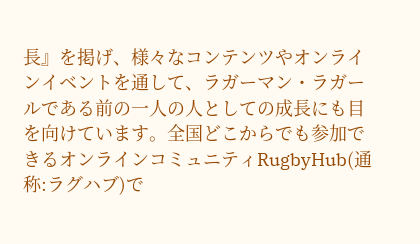長』を掲げ、様々なコンテンツやオンラインイベントを通して、ラガーマン・ラガールである前の一人の人としての成長にも目を向けています。全国どこからでも参加できるオンラインコミュニティRugbyHub(通称:ラグハブ)で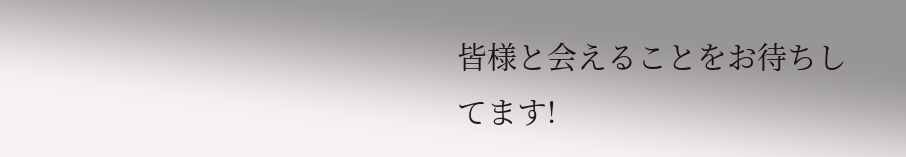皆様と会えることをお待ちしてます!